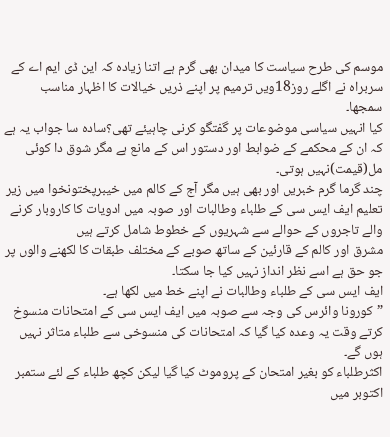موسم کی طرح سیاست کا میدان بھی گرم ہے اتنا زیادہ کہ این ڈی ایم اے کے سربراہ نے اگلے روز18ویں ترمیم پر اپنے ذریں خیالات کا اظہار مناسب سمجھا۔
کیا انہیں سیاسی موضوعات پر گفتگو کرنی چاہیئے تھی؟سادہ سا جواب یہ ہے کہ ان کے محکمے کے ضوابط اور دستور اس کے مانع ہے مگر شوق دا کوئی مل(قیمت)نہیں ہوتی۔
چند گرما گرم خبریں اور بھی ہیں مگر آج کے کالم میں خیبرپختونخوا میں زیر تعلیم ایف ایس سی کے طلباء وطالبات اور صوبہ میں ادویات کا کاروبار کرنے والے تاجروں کے حوالے سے شہریوں کے خطوط شامل کرتے ہیں
مشرق اور کالم کے قارئین کے ساتھ صوبے کے مختلف طبقات کا لکھنے والوں پر جو حق ہے اسے نظر انداز نہیں کیا جا سکتا۔
ایف ایس سی کے طلباء وطالبات نے اپنے خط میں لکھا ہے۔
”کورونا وائرس کی وجہ سے صوبہ میں ایف ایس سی کے امتحانات منسوخ کرتے وقت یہ وعدہ کیا گیا کہ امتحانات کی منسوخی سے طلباء متاثر نہیں ہوں گے۔
اکثرطلباء کو بغیر امتحان کے پروموٹ کیا گیا لیکن کچھ طلباء کے لئے ستمبر اکتوبر میں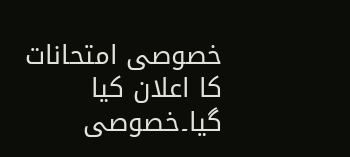خصوصی امتحانات کا اعلان کیا گیا۔خصوصی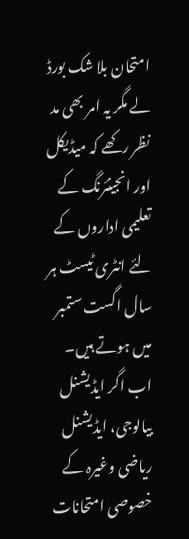امتحان بلا شک بورڈ لے مگر یہ امر بھی مد نظر رکھے کہ میڈیکل اور انجینئرنگ کے تعلیمی اداروں کے لئے انٹری ٹیسٹ ہر سال اگست ستمبر میں ہوتے ہیں۔
اب اگر ایڈیشنل بیالوجی، ایڈیشنل ریاضی وغیرہ کے خصوصی امتحانات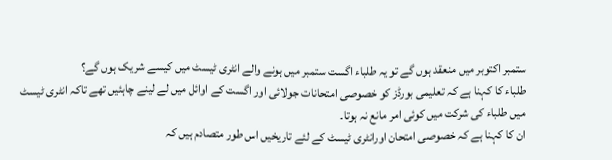ستمبر اکتوبر میں منعقد ہوں گے تو یہ طلباء اگست ستمبر میں ہونے والے انٹری ٹیسٹ میں کیسے شریک ہوں گے؟
طلباء کا کہنا ہے کہ تعلیمی بورڈز کو خصوصی امتحانات جولائی اور اگست کے اوائل میں لے لینے چاہئیں تھے تاکہ انٹری ٹیسٹ میں طلباء کی شرکت میں کوئی امر مانع نہ ہوتا۔
ان کا کہنا ہے کہ خصوصی امتحان اورانٹری ٹیسٹ کے لئے تاریخیں اس طور متصادم ہیں کہ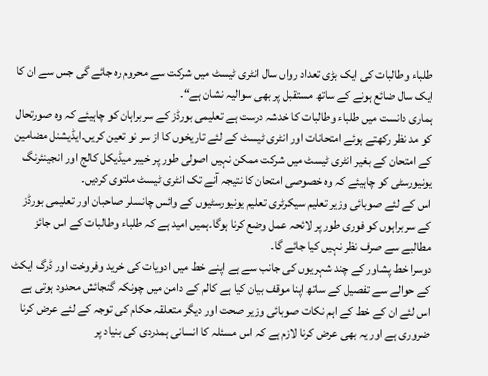طلباء وطالبات کی ایک بڑی تعداد رواں سال انٹری ٹیسٹ میں شرکت سے محروم رہ جائے گی جس سے ان کا ایک سال ضائع ہونے کے ساتھ مستقبل پر بھی سوالیہ نشان ہے“۔
ہماری دانست میں طلباء وطالبات کا خدشہ درست ہے تعلیمی بورڈز کے سربراہان کو چاہیئے کہ وہ صورتحال کو مد نظر رکھتے ہوئے امتحانات اور انٹری ٹیسٹ کے لئے تاریخوں کا از سر نو تعین کریں۔ایڈیشنل مضامین کے امتحان کے بغیر انٹری ٹیسٹ میں شرکت ممکن نہیں اصولی طور پر خیبر میڈیکل کالج اور انجینئرنگ یونیورسٹی کو چاہیئے کہ وہ خصوصی امتحان کا نتیجہ آنے تک انٹری ٹیسٹ ملتوی کردیں۔
اس کے لئے صوبائی وزیر تعلیم سیکرٹری تعلیم یونیورسٹیوں کے وائس چانسلر صاحبان اور تعلیمی بورڈز کے سربراہوں کو فوری طور پر لائحہ عمل وضع کرنا ہوگا۔ہمیں امید ہے کہ طلباء وطالبات کے اس جائز مطالبے سے صرف نظر نہیں کیا جائے گا۔
دوسرا خط پشاور کے چند شہریوں کی جانب سے ہے اپنے خط میں ادویات کی خرید وفروخت اور ڈرگ ایکٹ کے حوالے سے تفصیل کے ساتھ اپنا موقف بیان کیا ہے کالم کے دامن میں چونکہ گنجائش محدود ہوتی ہے اس لئے ان کے خط کے اہم نکات صوبائی وزیر صحت اور دیگر متعلقہ حکام کی توجہ کے لئے عرض کرنا ضروری ہے اور یہ بھی عرض کرنا لازم ہے کہ اس مسئلہ کا انسانی ہمدردی کی بنیاد پر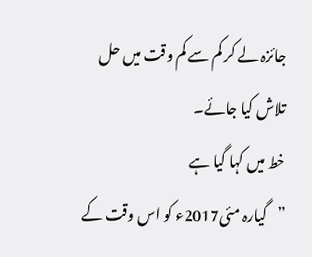جائزہ لے کر کم سے کم وقت میں حل تلاش کیا جائے۔
خط میں کہا گیا ہے
”گیارہ مئی2017ء کو اس وقت کے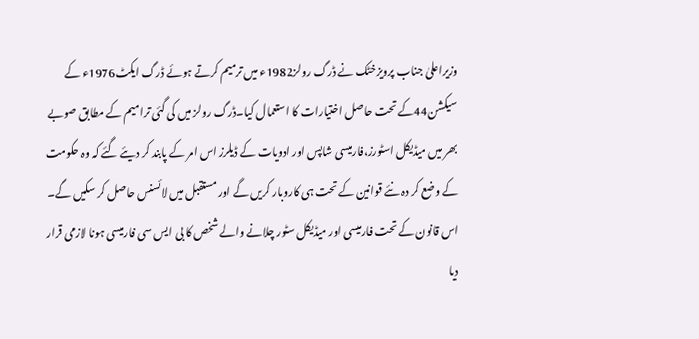وزیراعلیٰ جناب پرویزخٹک نے ڈرگ رولز1982ء میں ترمیم کرتے ہوئے ڈرگ ایکٹ1976ء کے سیکشن44کے تحت حاصل اختیارات کا استعمال کیا۔ڈرگ رولز میں کی گئی ترامیم کے مطابق صوبے بھر میں میڈیکل اسٹورز،فارمیسی شاپس اور ادویات کے ڈیلرز اس امر کے پابند کر دیئے گئے کہ وہ حکومت کے وضع کر دہ نئے قوانین کے تحت ہی کاروبار کریں گے اور مستقبل میں لائسنس حاصل کر سکیں گے۔
اس قانون کے تحت فارمیسی اور میڈیکل سٹور چلانے والے شخص کا بی ایس سی فارمیسی ہونا لازمی قرار دیا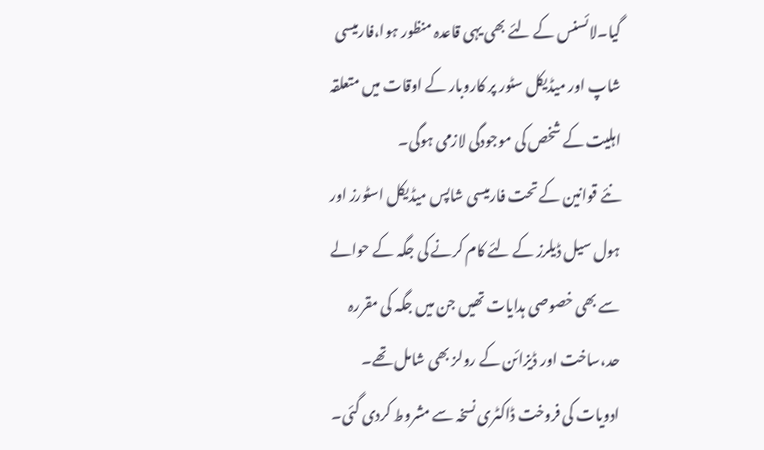گیا۔لائسنس کے لئے بھی یہی قاعدہ منظور ہوا،فارمیسی شاپ اور میڈیکل سٹور پر کاروبار کے اوقات میں متعلقہ اہلیت کے شخص کی موجودگی لازمی ہوگی۔
نئے قوانین کے تحت فارمیسی شاپس میڈیکل اسٹورز اور ہول سیل ڈیلرز کے لئے کام کرنے کی جگہ کے حوالے سے بھی خصوصی ہدایات تھیں جن میں جگہ کی مقررہ حد،ساخت اور ڈیزائن کے رولز بھی شامل تھے۔
ادویات کی فروخت ڈاکٹری نسخہ سے مشروط کردی گئی۔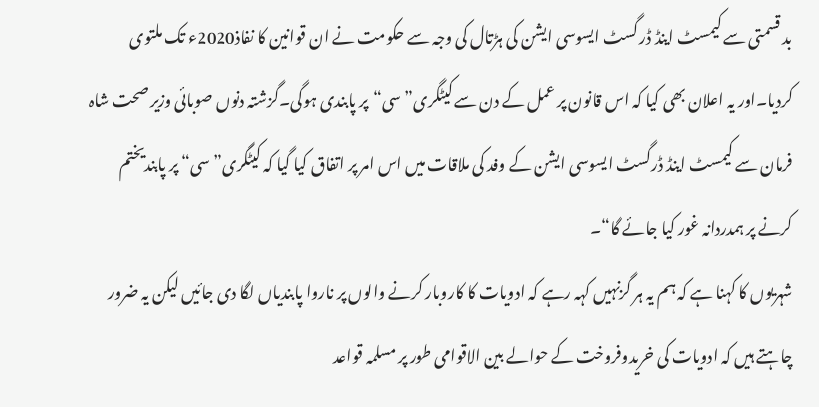بد قسمتی سے کیمسٹ اینڈ ڈر گسٹ ایسوسی ایشن کی ہڑتال کی وجہ سے حکومت نے ان قوانین کا نفاذ2020ء تک ملتوی کردیا۔اور یہ اعلان بھی کیا کہ اس قانون پر عمل کے دن سے کیٹگری”سی“پر پابندی ہوگی۔گزشتہ دنوں صوبائی وزیر صحت شاہ فرمان سے کیمسٹ اینڈ ڈرگسٹ ایسوسی ایشن کے وفد کی ملاقات میں اس امر پر اتفاق کیا گیا کہ کیٹگری”سی“ پر پابندیختم کرنے پر ہمدردانہ غور کیا جائے گا“۔
شہریوں کا کہنا ہے کہ ہم یہ ہر گزنہیں کہہ رہے کہ ادویات کا کاروبار کرنے والوں پر ناروا پابندیاں لگا دی جائیں لیکن یہ ضرور چاہتے ہیں کہ ادویات کی خریدوفروخت کے حوالے بین الاقوامی طور پر مسلمہ قواعد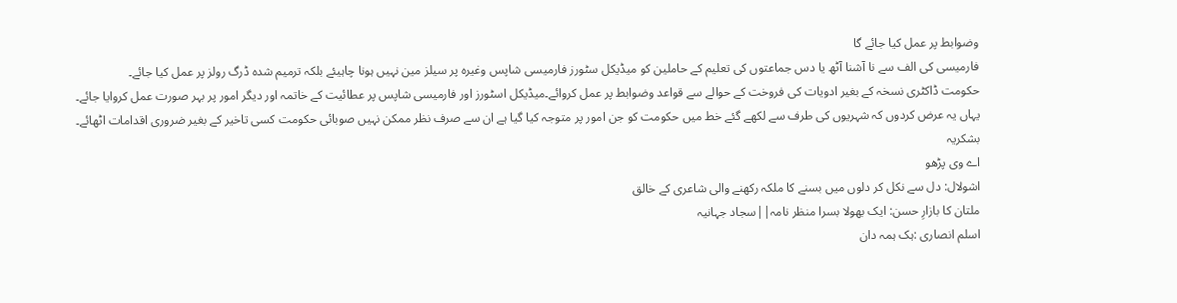وضوابط پر عمل کیا جائے گا
فارمیسی کی الف سے نا آشنا آٹھ یا دس جماعتوں کی تعلیم کے حاملین کو میڈیکل سٹورز فارمیسی شاپس وغیرہ پر سیلز مین نہیں ہونا چاہیئے بلکہ ترمیم شدہ ڈرگ رولز پر عمل کیا جائے۔
حکومت ڈاکٹری نسخہ کے بغیر ادویات کی فروخت کے حوالے سے قواعد وضوابط پر عمل کروائے۔میڈیکل اسٹورز اور فارمیسی شاپس پر عطائیت کے خاتمہ اور دیگر امور پر بہر صورت عمل کروایا جائے۔
یہاں یہ عرض کردوں کہ شہریوں کی طرف سے لکھے گئے خط میں حکومت کو جن امور پر متوجہ کیا گیا ہے ان سے صرف نظر ممکن نہیں صوبائی حکومت کسی تاخیر کے بغیر ضروری اقدامات اٹھائے۔
بشکریہ
اے وی پڑھو
اشولال: دل سے نکل کر دلوں میں بسنے کا ملکہ رکھنے والی شاعری کے خالق
ملتان کا بازارِ حسن: ایک بھولا بسرا منظر نامہ||سجاد جہانیہ
اسلم انصاری :ہک ہمہ دان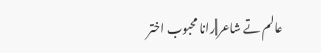عالم تے شاعر||رانا محبوب اختر